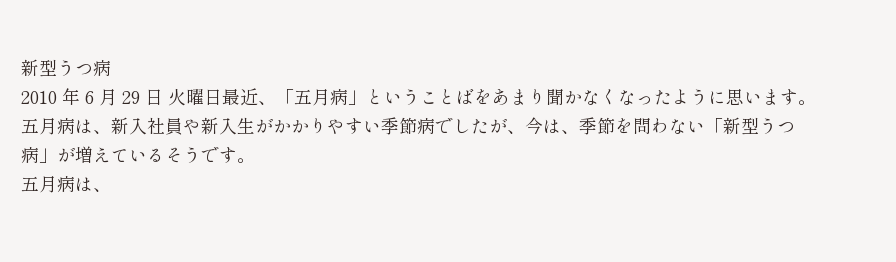新型うつ病
2010 年 6 月 29 日 火曜日最近、「五月病」ということばをあまり聞かなくなったように思います。
五月病は、新入社員や新入生がかかりやすい季節病でしたが、今は、季節を問わない「新型うつ病」が増えているそうです。
五月病は、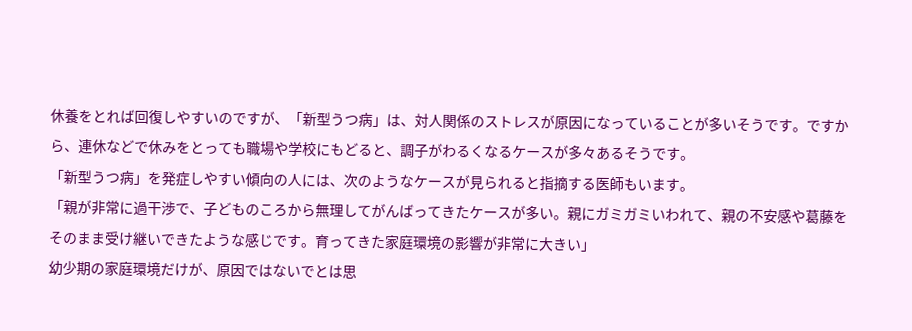休養をとれば回復しやすいのですが、「新型うつ病」は、対人関係のストレスが原因になっていることが多いそうです。ですから、連休などで休みをとっても職場や学校にもどると、調子がわるくなるケースが多々あるそうです。
「新型うつ病」を発症しやすい傾向の人には、次のようなケースが見られると指摘する医師もいます。
「親が非常に過干渉で、子どものころから無理してがんばってきたケースが多い。親にガミガミいわれて、親の不安感や葛藤をそのまま受け継いできたような感じです。育ってきた家庭環境の影響が非常に大きい」
幼少期の家庭環境だけが、原因ではないでとは思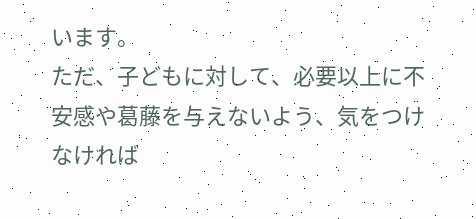います。
ただ、子どもに対して、必要以上に不安感や葛藤を与えないよう、気をつけなければ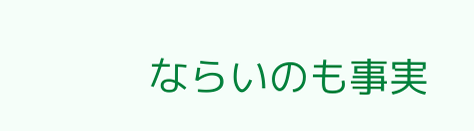ならいのも事実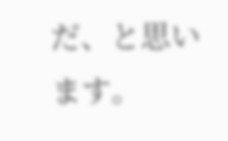だ、と思います。